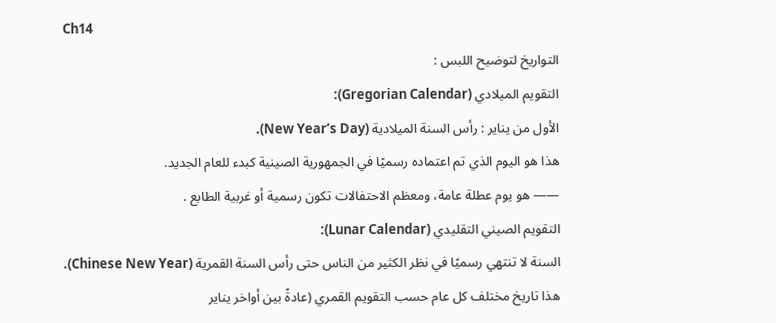Ch14
التواريخ لتوضيح اللبس :
التقويم الميلادي (Gregorian Calendar):
الأول من يناير : رأس السنة الميلادية (New Year’s Day).
هذا هو اليوم الذي تم اعتماده رسميًا في الجمهورية الصينية كبدء للعام الجديد.
—— هو يوم عطلة عامة، ومعظم الاحتفالات تكون رسمية أو غربية الطابع .
التقويم الصيني التقليدي (Lunar Calendar):
السنة لا تنتهي رسميًا في نظر الكثير من الناس حتى رأس السنة القمرية (Chinese New Year).
هذا تاريخ مختلف كل عام حسب التقويم القمري (عادةً بين أواخر يناير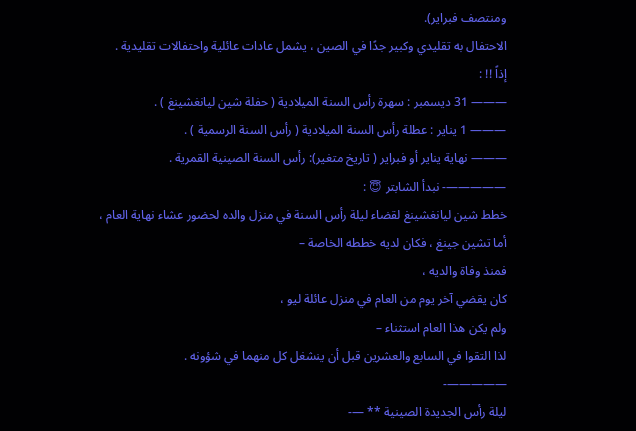ومنتصف فبراير).
الاحتفال به تقليدي وكبير جدًا في الصين ، يشمل عادات عائلية واحتفالات تقليدية .
إذاً !! :
——— 31 ديسمبر : سهرة رأس السنة الميلادية ( حفلة شين ليانغشينغ ) .
——— 1 يناير : عطلة رأس السنة الميلادية ( رأس السنة الرسمية ) .
——— نهاية يناير أو فبراير ( تاريخ متغير): رأس السنة الصينية القمرية .
—————- نبدأ الشابتر 😇 :
خطط شين ليانغشينغ لقضاء ليلة رأس السنة في منزل والده لحضور عشاء نهاية العام ،
أما تشين جينغ ، فكان لديه خططه الخاصة –
فمنذ وفاة والديه ،
كان يقضي آخر يوم من العام في منزل عائلة ليو ،
ولم يكن هذا العام استثناء –
لذا التقوا في السابع والعشرين قبل أن ينشغل كل منهما في شؤونه .
—————-
ليلة رأس الجديدة الصينية ** —-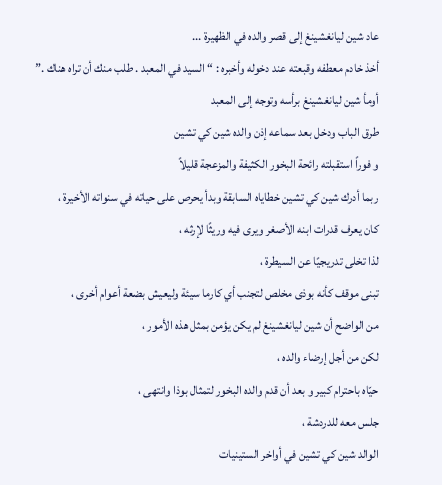عاد شين ليانغشينغ إلى قصر والده في الظهيرة ...
أخذ خادم معطفه وقبعته عند دخوله وأخبره : “ السيد في المعبد . طلب منك أن تراه هناك .”
أومأ شين ليانغشينغ برأسه وتوجه إلى المعبد
طرق الباب ودخل بعد سماعه إذن والده شين كي تشين
و فوراً استقبلته رائحة البخور الكثيفة والمزعجة قليلاً
ربما أدرك شين كي تشين خطاياه السابقة وبدأ يحرص على حياته في سنواته الأخيرة ،
كان يعرف قدرات ابنه الأصغر ويرى فيه وريثًا لإرثه ،
لذا تخلى تدريجيًا عن السيطرة ،
تبنى موقف كأنه بوذى مخلص لتجنب أي كارما سيئة وليعيش بضعة أعوام أخرى ،
من الواضح أن شين ليانغشينغ لم يكن يؤمن بمثل هذه الأمور ،
لكن من أجل إرضاء والده ،
حيّاه باحترام كبير و بعد أن قدم والده البخور لتمثال بوذا وانتهى ،
جلس معه للدردشة ،
الوالد شين كي تشين في أواخر الستينيات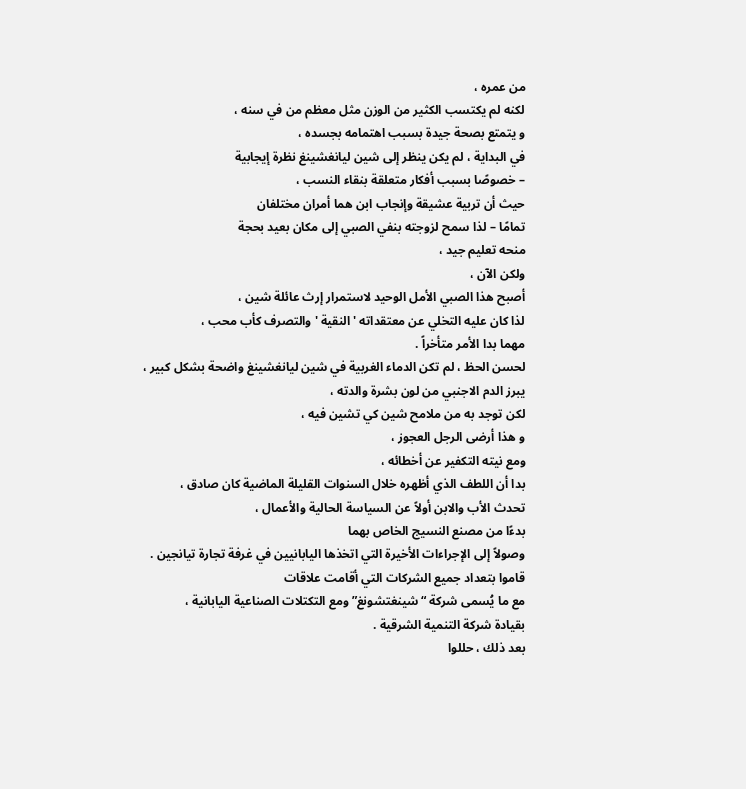من عمره ،
لكنه لم يكتسب الكثير من الوزن مثل معظم من في سنه ،
و يتمتع بصحة جيدة بسبب اهتمامه بجسده ،
في البداية ، لم يكن ينظر إلى شين ليانغشينغ نظرة إيجابية
– خصوصًا بسبب أفكار متعلقة بنقاء النسب ،
حيث أن تربية عشيقة وإنجاب ابن هما أمران مختلفان
تمامًا – لذا سمح لزوجته بنفي الصبي إلى مكان بعيد بحجة
منحه تعليم جيد ،
ولكن الآن ،
أصبح هذا الصبي الأمل الوحيد لاستمرار إرث عائلة شين ،
لذا كان عليه التخلي عن معتقداته ' النقية ' والتصرف كأب محب ،
مهما بدا الأمر متأخراً .
لحسن الحظ ، لم تكن الدماء الغربية في شين ليانغشينغ واضحة بشكل كبير ،
يبرز الدم الاجنبي من لون بشرة والدته ،
لكن توجد به من ملامح شين كي تشين فيه ،
و هذا أرضى الرجل العجوز ،
ومع نيته التكفير عن أخطائه ،
بدا أن اللطف الذي أظهره خلال السنوات القليلة الماضية كان صادق ،
تحدث الأب والابن أولاً عن السياسة الحالية والأعمال ،
بدءًا من مصنع النسيج الخاص بهما
وصولاً إلى الإجراءات الأخيرة التي اتخذها اليابانيين في غرفة تجارة تيانجين .
قاموا بتعداد جميع الشركات التي أقامت علاقات
مع ما يُسمى شركة “شينغتشونغ” ومع التكتلات الصناعية اليابانية ،
بقيادة شركة التنمية الشرقية .
بعد ذلك ، حللوا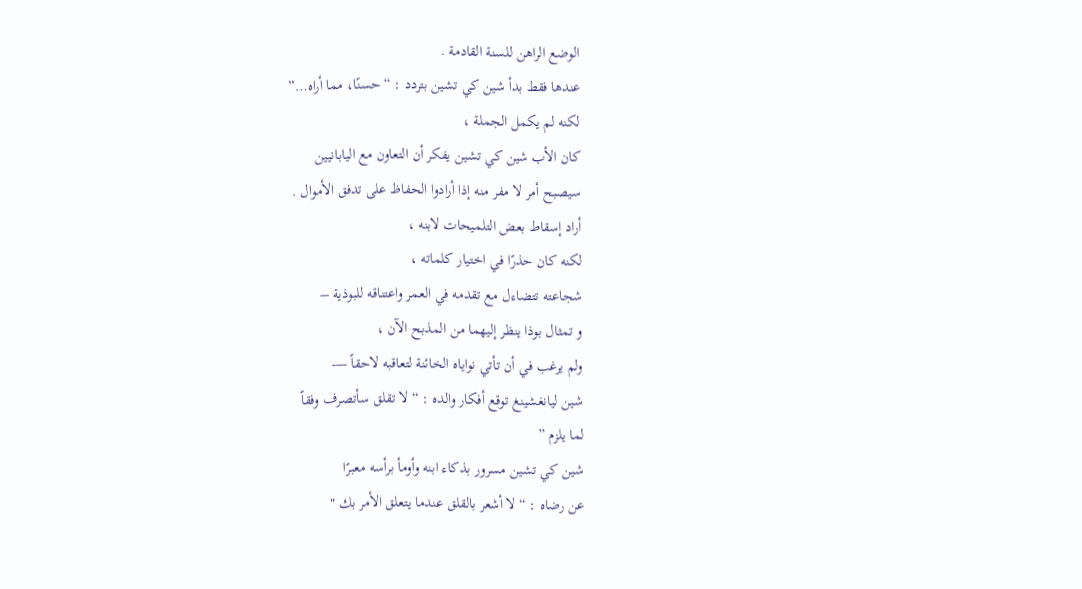الوضع الراهن للسنة القادمة .
عندها فقط بدأ شين كي تشين بتردد : “ حسنًا، مما أراه…”
لكنه لم يكمل الجملة ،
كان الأب شين كي تشين يفكر أن التعاون مع اليابانيين
سيصبح أمر لا مفر منه إذا أرادوا الحفاظ على تدفق الأموال .
أراد إسقاط بعض التلميحات لابنه ،
لكنه كان حذرًا في اختيار كلماته ،
شجاعته تتضاءل مع تقدمه في العمر واعتناقه للبوذية –
و تمثال بوذا ينظر إليهما من المذبح الآن ،
ولم يرغب في أن تأتي نواياه الخائنة لتعاقبه لاحقاً —-
شين ليانغشينغ توقع أفكار والده : “ لا تقلق سأتصرف وفقاً
لما يلزم ”
شين كي تشين مسرور بذكاء ابنه وأومأ برأسه معبرًا
عن رضاه : “ لا أشعر بالقلق عندما يتعلق الأمر بك "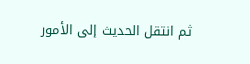ثم انتقل الحديث إلى الأمور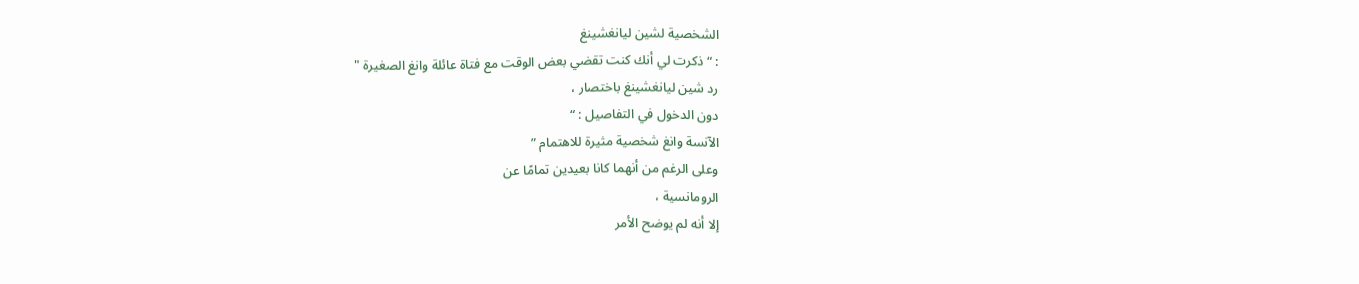الشخصية لشين ليانغشينغ
: “ ذكرت لي أنك كنت تقضي بعض الوقت مع فتاة عائلة وانغ الصغيرة "
رد شين ليانغشينغ باختصار ،
دون الدخول في التفاصيل : “
الآنسة وانغ شخصية مثيرة للاهتمام ”
وعلى الرغم من أنهما كانا بعيدين تمامًا عن
الرومانسية ،
إلا أنه لم يوضح الأمر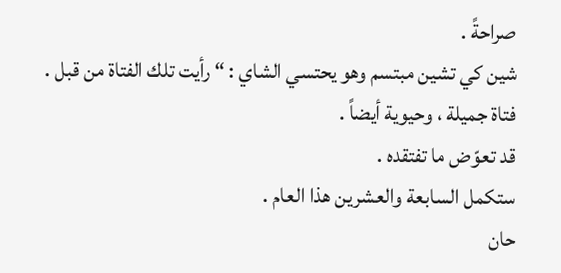صراحةً .
شين كي تشين مبتسم وهو يحتسي الشاي : “ رأيت تلك الفتاة من قبل .
فتاة جميلة ، وحيوية أيضاً .
قد تعوّض ما تفتقده .
ستكمل السابعة والعشرين هذا العام .
حان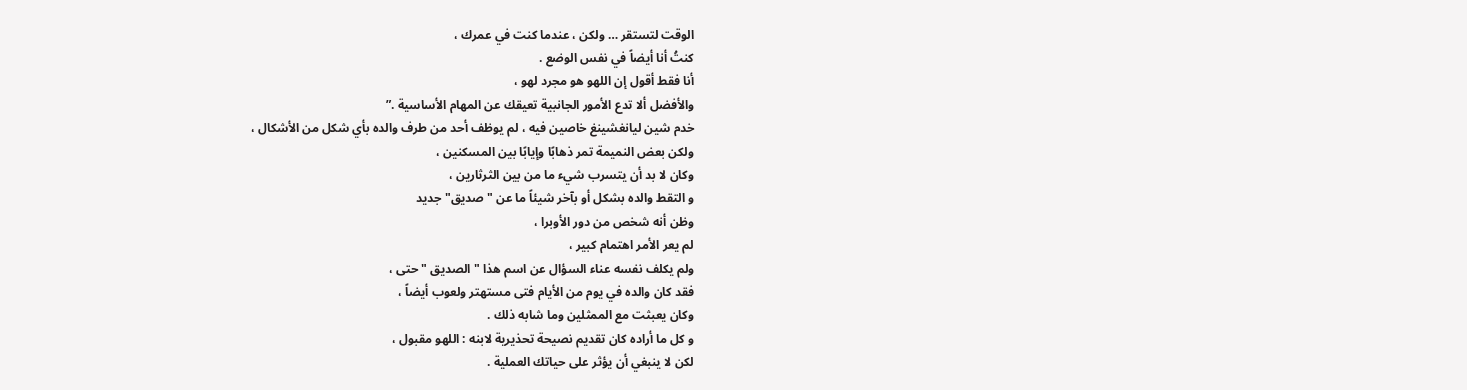الوقت لتستقر … ولكن ، عندما كنت في عمرك ،
كنتُ أنا أيضاً في نفس الوضع .
أنا فقط أقول إن اللهو هو مجرد لهو ،
والأفضل ألا تدع الأمور الجانبية تعيقك عن المهام الأساسية .”
خدم شين ليانغشينغ خاصين فيه ، لم يوظف أحد من طرف والده بأي شكل من الأشكال ،
ولكن بعض النميمة تمر ذهابًا وإيابًا بين المسكنين ،
وكان لا بد أن يتسرب شيء ما من بين الثرثارين ،
و التقط والده بشكل أو بآخر شيئاً ما عن "صديق" جديد
وظن أنه شخص من دور الأوبرا ،
لم يعر الأمر اهتمام كبير ،
ولم يكلف نفسه عناء السؤال عن اسم هذا " الصديق " حتى ،
فقد كان والده في يوم من الأيام فتى مستهتر ولعوب أيضاً ،
وكان يعبثت مع الممثلين وما شابه ذلك .
و كل ما أراده كان تقديم نصيحة تحذيرية لابنه : اللهو مقبول ،
لكن لا ينبغي أن يؤثر على حياتك العملية .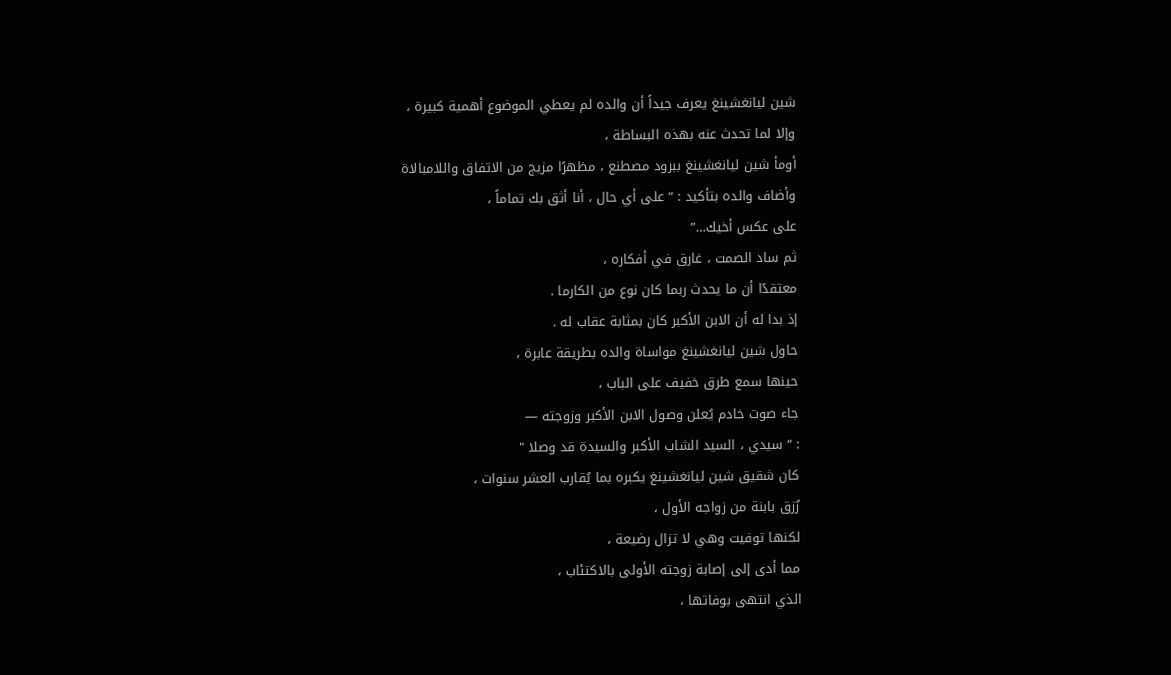شين ليانغشينغ يعرف جيداً أن والده لم يعطي الموضوع أهمية كبيرة ،
وإلا لما تحدث عنه بهذه البساطة ،
أومأ شين ليانغشينغ ببرود مصطنع ، مظهرًا مزيج من الاتفاق واللامبالاة
وأضاف والده بتأكيد : “ على أي حال ، أنا أثق بك تماماً ،
على عكس أخيك…”
ثم ساد الصمت ، غارق في أفكاره ،
معتقدًا أن ما يحدث ربما كان نوع من الكارما .
إذ بدا له أن الابن الأكبر كان بمثابة عقاب له .
حاول شين ليانغشينغ مواساة والده بطريقة عابرة ،
حينها سمع طرق خفيف على الباب ،
جاء صوت خادم يُعلن وصول الابن الأكبر وزوجته —
: “ سيدي ، السيد الشاب الأكبر والسيدة قد وصلا "
كان شقيق شين ليانغشينغ يكبره بما يُقارب العشر سنوات ،
رُزق بابنة من زواجه الأول ،
لكنها توفيت وهي لا تزال رضيعة ،
مما أدى إلى إصابة زوجته الأولى بالاكتئاب ،
الذي انتهى بوفاتها ،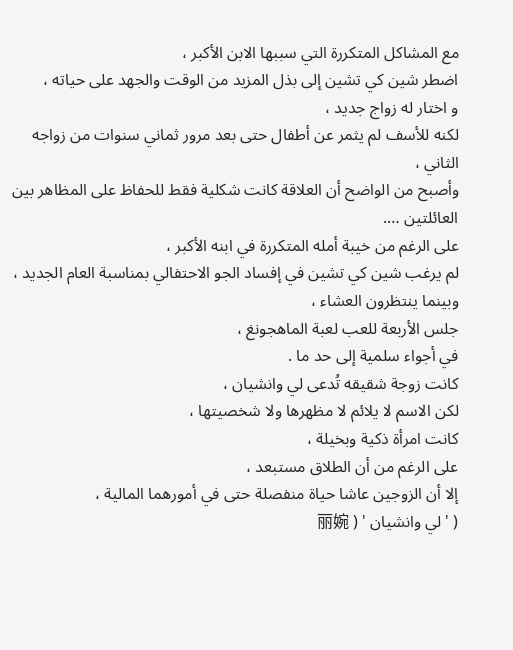مع المشاكل المتكررة التي سببها الابن الأكبر ،
اضطر شين كي تشين إلى بذل المزيد من الوقت والجهد على حياته ،
و اختار له زواج جديد ،
لكنه للأسف لم يثمر عن أطفال حتى بعد مرور ثماني سنوات من زواجه الثاني ،
وأصبح من الواضح أن العلاقة كانت شكلية فقط للحفاظ على المظاهر بين العائلتين ….
على الرغم من خيبة أمله المتكررة في ابنه الأكبر ،
لم يرغب شين كي تشين في إفساد الجو الاحتفالي بمناسبة العام الجديد ،
وبينما ينتظرون العشاء ،
جلس الأربعة للعب لعبة الماهجونغ ،
في أجواء سلمية إلى حد ما .
كانت زوجة شقيقه تُدعى لي وانشيان ،
لكن الاسم لا يلائم لا مظهرها ولا شخصيتها ،
كانت امرأة ذكية وبخيلة ،
على الرغم من أن الطلاق مستبعد ،
إلا أن الزوجين عاشا حياة منفصلة حتى في أمورهما المالية ،
( ' لي وانشيان ' ( 丽婉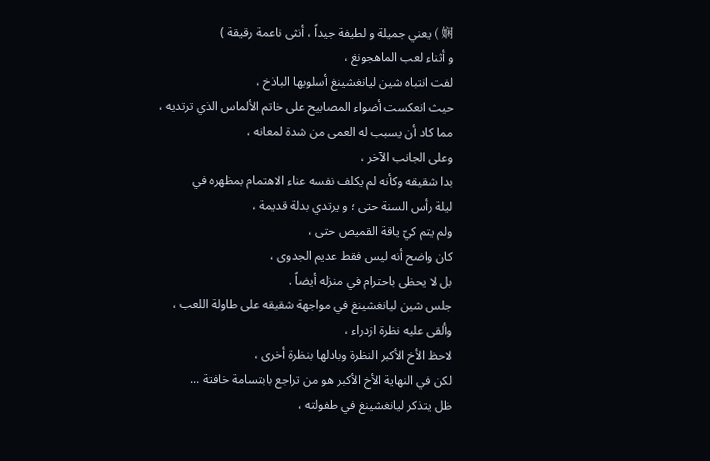娴 ) يعني جميلة و لطيفة جيداً ، أنثى ناعمة رقيقة )
و أثناء لعب الماهجونغ ،
لفت انتباه شين ليانغشينغ أسلوبها الباذخ ،
حيث انعكست أضواء المصابيح على خاتم الألماس الذي ترتديه ،
مما كاد أن يسبب له العمى من شدة لمعانه ،
وعلى الجانب الآخر ،
بدا شقيقه وكأنه لم يكلف نفسه عناء الاهتمام بمظهره في
ليلة رأس السنة حتى ؛ و يرتدي بدلة قديمة ،
ولم يتم كيّ ياقة القميص حتى ،
كان واضح أنه ليس فقط عديم الجدوى ،
بل لا يحظى باحترام في منزله أيضاً .
جلس شين ليانغشينغ في مواجهة شقيقه على طاولة اللعب ،
وألقى عليه نظرة ازدراء ،
لاحظ الأخ الأكبر النظرة وبادلها بنظرة أخرى ،
لكن في النهاية الأخ الأكبر هو من تراجع بابتسامة خافتة ...
ظل يتذكر ليانغشينغ في طفولته ،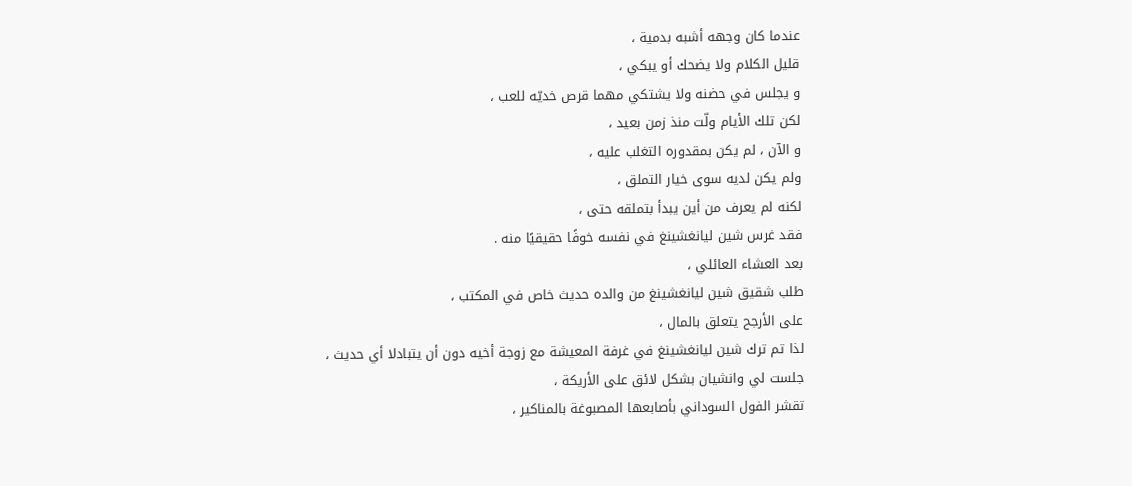عندما كان وجهه أشبه بدمية ،
قليل الكلام ولا يضحك أو يبكي ،
و يجلس في حضنه ولا يشتكي مهما قرص خديّه للعب ،
لكن تلك الأيام ولّت منذ زمن بعيد ،
و الآن ، لم يكن بمقدوره التغلب عليه ،
ولم يكن لديه سوى خيار التملق ،
لكنه لم يعرف من أين يبدأ بتملقه حتى ،
فقد غرس شين ليانغشينغ في نفسه خوفًا حقيقيًا منه .
بعد العشاء العائلي ،
طلب شقيق شين ليانغشينغ من والده حديث خاص في المكتب ،
على الأرجح يتعلق بالمال ،
لذا تم ترك شين ليانغشينغ في غرفة المعيشة مع زوجة أخيه دون أن يتبادلا أي حديث ،
جلست لي وانشيان بشكل لائق على الأريكة ،
تقشر الفول السوداني بأصابعها المصبوغة بالمناكير ،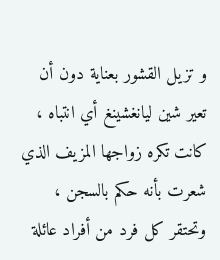و تزيل القشور بعناية دون أن تعير شين ليانغشينغ أي انتباه ،
كانت تكره زواجها المزيف الذي شعرت بأنه حكم بالسجن ،
وتحتقر كل فرد من أفراد عائلة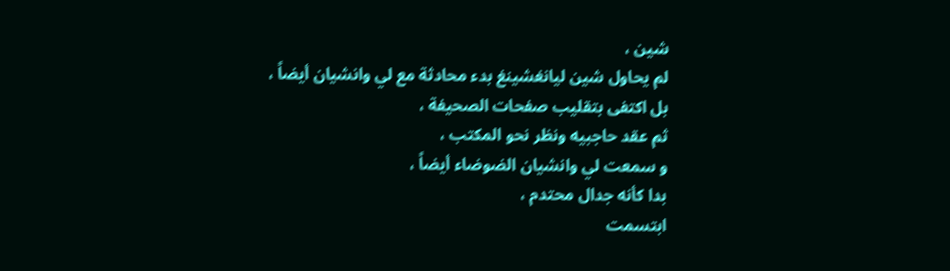شين ،
لم يحاول شين ليانغشينغ بدء محادثة مع لي وانشيان أيضاً ،
بل اكتفى بتقليب صفحات الصحيفة ،
ثم عقد حاجبيه ونظر نحو المكتب ،
و سمعت لي وانشيان الضوضاء أيضاً ،
بدا كأنه جدال محتدم ،
ابتسمت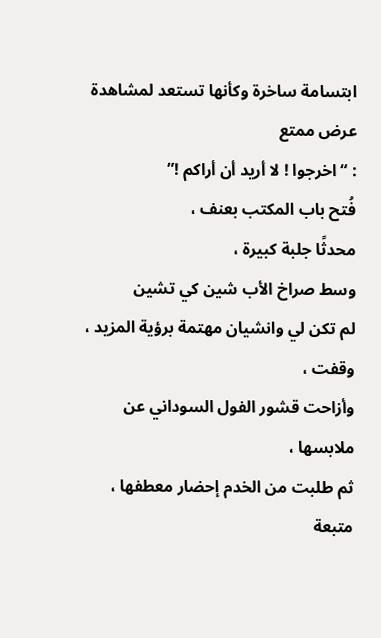ابتسامة ساخرة وكأنها تستعد لمشاهدة عرض ممتع
: “ اخرجوا ! لا أريد أن أراكم !”
فُتح باب المكتب بعنف ،
محدثًا جلبة كبيرة ،
وسط صراخ الأب شين كي تشين
لم تكن لي وانشيان مهتمة برؤية المزيد ،
وقفت ،
وأزاحت قشور الفول السوداني عن ملابسها ،
ثم طلبت من الخدم إحضار معطفها ،
متبعة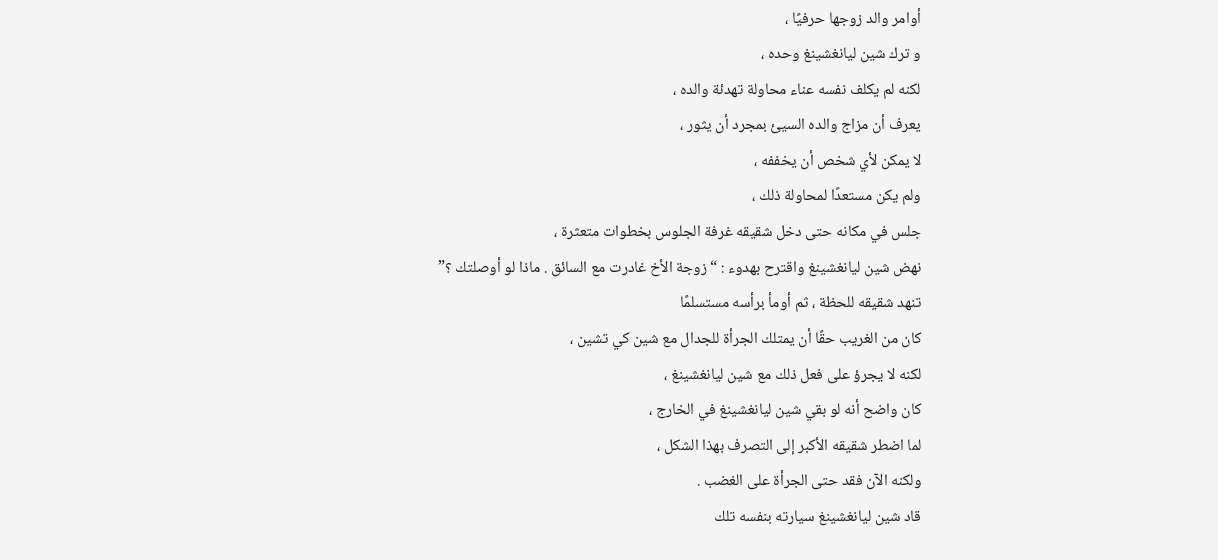أوامر والد زوجها حرفيًا ،
و ترك شين ليانغشينغ وحده ،
لكنه لم يكلف نفسه عناء محاولة تهدئة والده ،
يعرف أن مزاج والده السيئ بمجرد أن يثور ،
لا يمكن لأي شخص أن يخففه ،
ولم يكن مستعدًا لمحاولة ذلك ،
جلس في مكانه حتى دخل شقيقه غرفة الجلوس بخطوات متعثرة ،
نهض شين ليانغشينغ واقترح بهدوء : “ زوجة الأخ غادرت مع السائق . ماذا لو أوصلتك ؟”
تنهد شقيقه للحظة ، ثم أومأ برأسه مستسلمًا
كان من الغريب حقًا أن يمتلك الجرأة للجدال مع شين كي تشين ،
لكنه لا يجرؤ على فعل ذلك مع شين ليانغشينغ ،
كان واضح أنه لو بقي شين ليانغشينغ في الخارج ،
لما اضطر شقيقه الأكبر إلى التصرف بهذا الشكل ،
ولكنه الآن فقد حتى الجرأة على الغضب .
قاد شين ليانغشينغ سيارته بنفسه تلك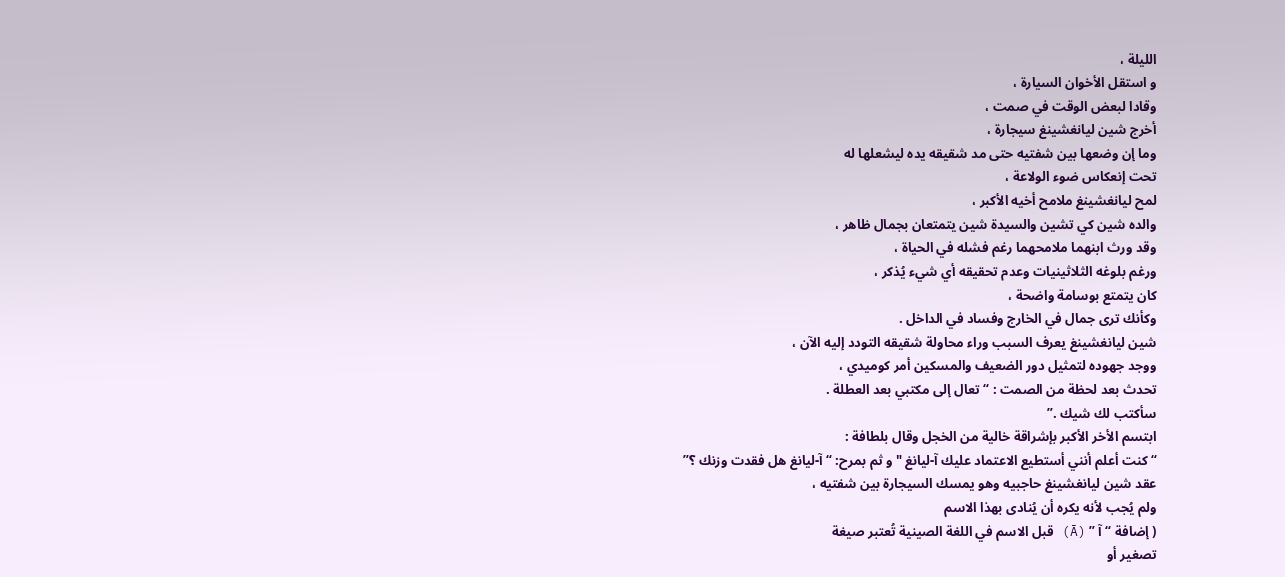الليلة ،
و استقل الأخوان السيارة ،
وقادا لبعض الوقت في صمت ،
أخرج شين ليانغشينغ سيجارة ،
وما إن وضعها بين شفتيه حتى مد شقيقه يده ليشعلها له
تحت إنعكاس ضوء الولاعة ،
لمح ليانغشينغ ملامح أخيه الأكبر ،
والده شين كي تشين والسيدة شين يتمتعان بجمال ظاهر ،
وقد ورث ابنهما ملامحهما رغم فشله في الحياة ،
ورغم بلوغه الثلاثينيات وعدم تحقيقه أي شيء يُذكر ،
كان يتمتع بوسامة واضحة ،
وكأنك ترى جمال في الخارج وفساد في الداخل .
شين ليانغشينغ يعرف السبب وراء محاولة شقيقه التودد إليه الآن ،
ووجد جهوده لتمثيل دور الضعيف والمسكين أمر كوميدي ،
تحدث بعد لحظة من الصمت : “ تعال إلى مكتبي بعد العطلة .
سأكتب لك شيك .”
ابتسم الأخر الأكبر بإشراقة خالية من الخجل وقال بلطافة :
“ كنت أعلم أنني أستطيع الاعتماد عليك آ-ليانغ " و ثم بمرح: “ آ-ليانغ هل فقدت وزنك ؟”
عقد شين ليانغشينغ حاجبيه وهو يمسك السيجارة بين شفتيه ،
ولم يُجب لأنه يكره أن يُنادى بهذا الاسم
( إضافة “ آ ” (Ā) قبل الاسم في اللغة الصينية تُعتبر صيغة
تصغير أو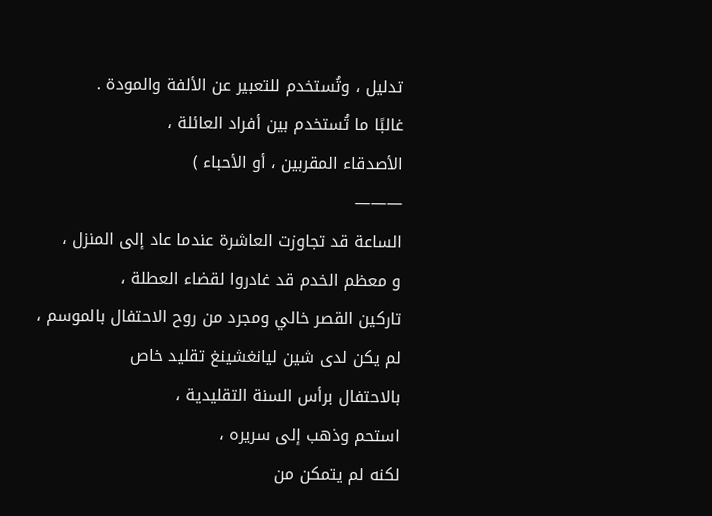تدليل ، وتُستخدم للتعبير عن الألفة والمودة .
غالبًا ما تُستخدم بين أفراد العائلة ،
الأصدقاء المقربين ، أو الأحباء )
———
الساعة قد تجاوزت العاشرة عندما عاد إلى المنزل ،
و معظم الخدم قد غادروا لقضاء العطلة ،
تاركين القصر خالي ومجرد من روح الاحتفال بالموسم ،
لم يكن لدى شين ليانغشينغ تقليد خاص
بالاحتفال برأس السنة التقليدية ،
استحم وذهب إلى سريره ،
لكنه لم يتمكن من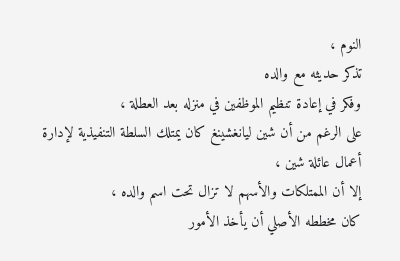النوم ،
تذكر حديثه مع والده
وفكر في إعادة تنظيم الموظفين في منزله بعد العطلة ،
على الرغم من أن شين ليانغشينغ كان يمتلك السلطة التنفيذية لإدارة أعمال عائلة شين ،
إلا أن الممتلكات والأسهم لا تزال تحت اسم والده ،
كان مخططه الأصلي أن يأخذ الأمور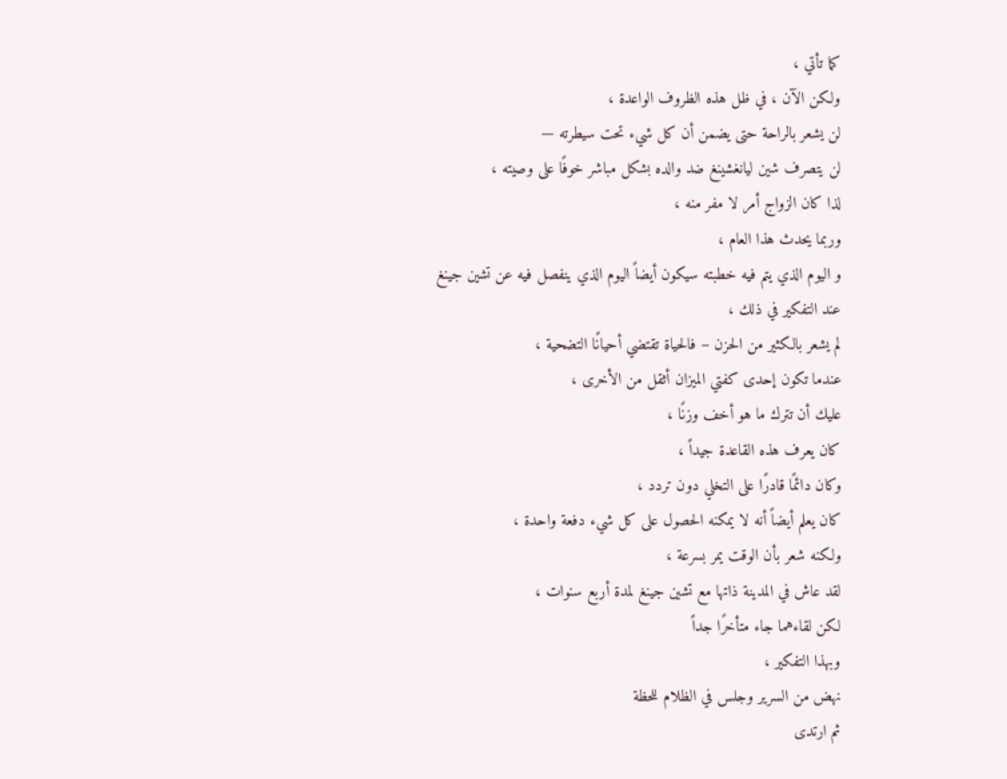كما تأتي ،
ولكن الآن ، في ظل هذه الظروف الواعدة ،
لن يشعر بالراحة حتى يضمن أن كل شيء تحت سيطرته —
لن يتصرف شين ليانغشينغ ضد والده بشكل مباشر خوفًا على وصيته ،
لذا كان الزواج أمر لا مفر منه ،
وربما يحدث هذا العام ،
و اليوم الذي يتم فيه خطبته سيكون أيضاً اليوم الذي ينفصل فيه عن تشين جينغ
عند التفكير في ذلك ،
لم يشعر بالكثير من الحزن – فالحياة تقتضي أحيانًا التضحية ،
عندما تكون إحدى كفتي الميزان أثقل من الأخرى ،
عليك أن تترك ما هو أخف وزنًا ،
كان يعرف هذه القاعدة جيداً ،
وكان دائمًا قادرًا على التخلي دون تردد ،
كان يعلم أيضاً أنه لا يمكنه الحصول على كل شيء دفعة واحدة ،
ولكنه شعر بأن الوقت يمر بسرعة ،
لقد عاش في المدينة ذاتها مع تشين جينغ لمدة أربع سنوات ،
لكن لقاءهما جاء متأخرًا جداً
وبهذا التفكير ،
نهض من السرير وجلس في الظلام للحظة
ثم ارتدى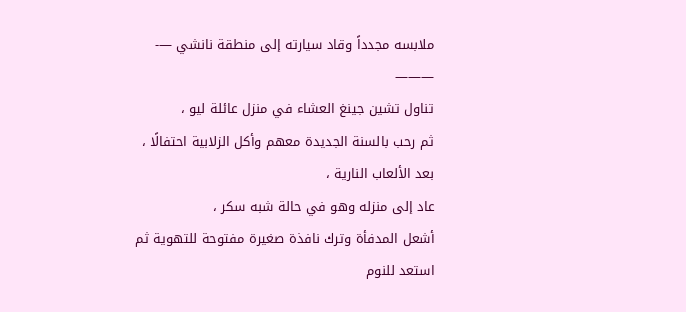ملابسه مجدداً وقاد سيارته إلى منطقة نانشي —-
———
تناول تشين جينغ العشاء في منزل عائلة ليو ،
ثم رحب بالسنة الجديدة معهم وأكل الزلابية احتفالًا ،
بعد الألعاب النارية ،
عاد إلى منزله وهو في حالة شبه سكر ،
أشعل المدفأة وترك نافذة صغيرة مفتوحة للتهوية ثم استعد للنوم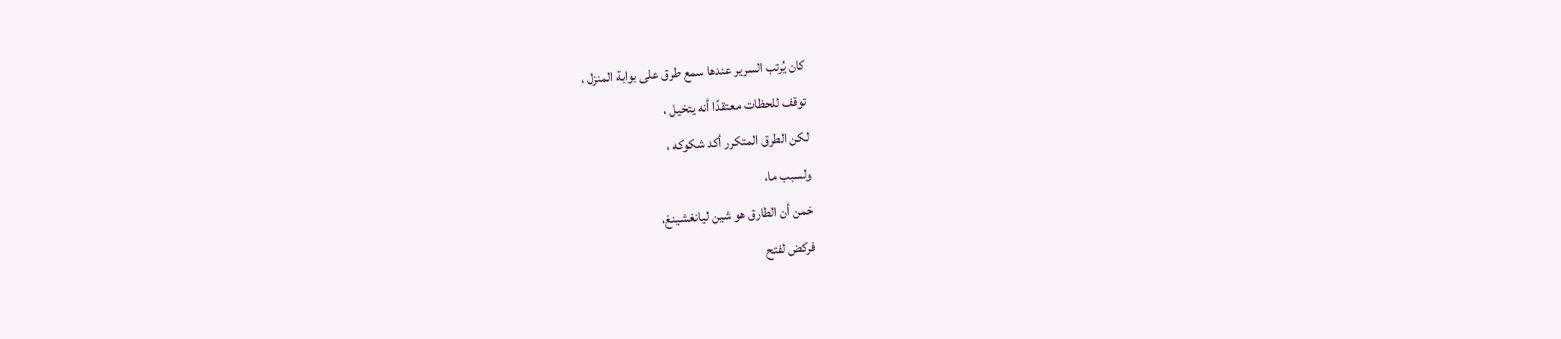كان يُرتب السرير عندها سمع طرق على بوابة المنزل ،
توقف للحظات معتقدًا أنه يتخيل ،
لكن الطرق المتكرر أكد شكوكه ،
ولسبب ما،
خمن أن الطارق هو شين ليانغشينغ،
فركض لفتح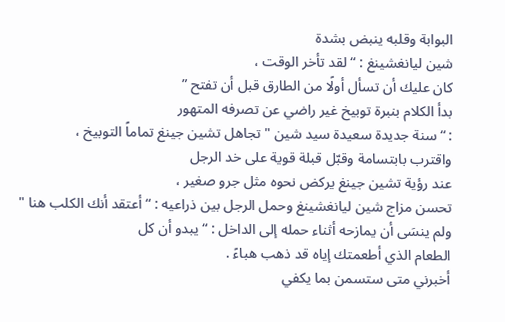البوابة وقلبه ينبض بشدة
شين ليانغشينغ : “ لقد تأخر الوقت ،
كان عليك أن تسأل أولًا من الطارق قبل أن تفتح ”
بدأ الكلام بنبرة توبيخ غير راضي عن تصرفه المتهور
: “ سنة جديدة سعيدة سيد شين " تجاهل تشين جينغ تماماً التوبيخ ،
واقترب بابتسامة وقبّل قبلة قوية على خد الرجل
عند رؤية تشين جينغ يركض نحوه مثل جرو صغير ،
تحسن مزاج شين ليانغشينغ وحمل الرجل بين ذراعيه : “ أعتقد أنك الكلب هنا "
ولم ينسَى أن يمازحه أثناء حمله إلى الداخل : “ يبدو أن كل
الطعام الذي أطعمتك إياه قد ذهب هباءً .
أخبرني متى ستسمن بما يكفي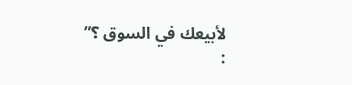لأبيعك في السوق ؟”
: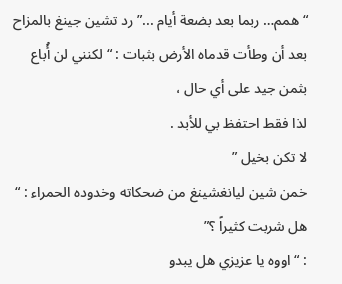“ همم… ربما بعد بضعة أيام ...” رد تشين جينغ بالمزاح
بعد أن وطأت قدماه الأرض بثبات : “ لكنني لن أُباع بثمن جيد على أي حال ،
لذا فقط احتفظ بي للأبد .
لا تكن بخيل ”
خمن شين ليانغشينغ من ضحكاته وخدوده الحمراء : “ هل شربت كثيراً ؟”
: “ اووه يا عزيزي هل يبدو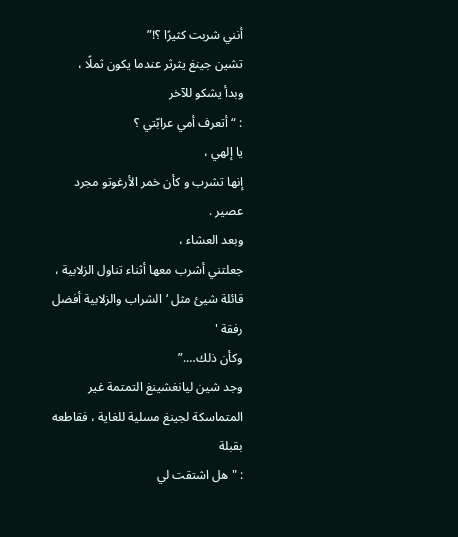أنني شربت كثيرًا ؟!”
تشين جينغ يثرثر عندما يكون ثملًا ،
وبدأ يشكو للآخر
: “ أتعرف أمي عرابّتي ؟
يا إلهي ،
إنها تشرب و كأن خمر الأرغوتو مجرد عصير .
وبعد العشاء ،
جعلتني أشرب معها أثناء تناول الزلابية ،
قائلة شيئ مثل ‘الشراب والزلابية أفضل رفقة '
وكأن ذلك….”
وجد شين ليانغشينغ التمتمة غير المتماسكة لجينغ مسلية للغاية ، فقاطعه بقبلة
: " هل اشتقت لي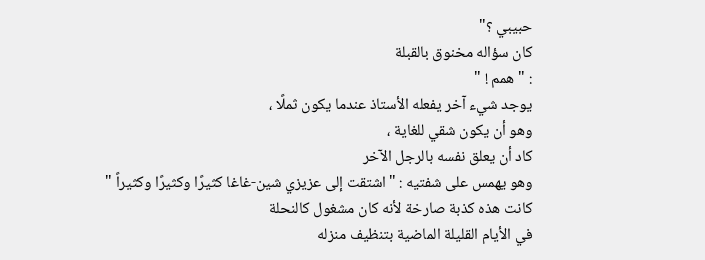حبيبي ؟"
كان سؤاله مخنوق بالقبلة
: " همم ! "
يوجد شيء آخر يفعله الأستاذ عندما يكون ثملًا ،
وهو أن يكون شقي للغاية ،
كاد أن يعلق نفسه بالرجل الآخر
وهو يهمس على شفتيه : "اشتقت إلى عزيزي شين-غاغا كثيرًا وكثيرًا وكثيراً "
كانت هذه كذبة صارخة لأنه كان مشغول كالنحلة
في الأيام القليلة الماضية بتنظيف منزله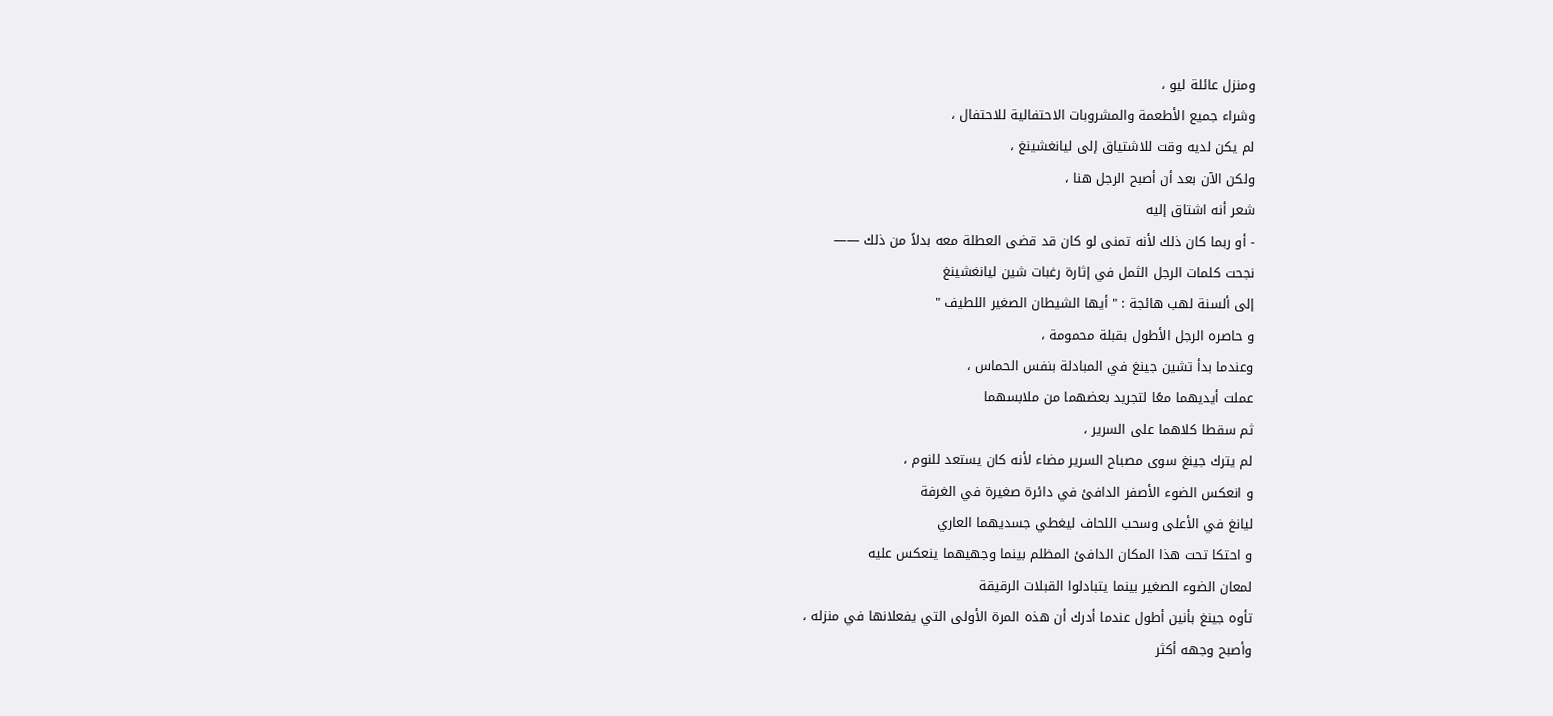ومنزل عائلة ليو ،
وشراء جميع الأطعمة والمشروبات الاحتفالية للاحتفال ،
لم يكن لديه وقت للاشتياق إلى ليانغشينغ ،
ولكن الآن بعد أن أصبح الرجل هنا ،
شعر أنه اشتاق إليه
- أو ربما كان ذلك لأنه تمنى لو كان قد قضى العطلة معه بدلاً من ذلك ——
نجحت كلمات الرجل الثمل في إثارة رغبات شين ليانغشينغ
إلى ألسنة لهب هائجة : " أيها الشيطان الصغير اللطيف "
و حاصره الرجل الأطول بقبلة محمومة ،
وعندما بدأ تشين جينغ في المبادلة بنفس الحماس ،
عملت أيديهما معًا لتجريد بعضهما من ملابسهما
ثم سقطا كلاهما على السرير ،
لم يترك جينغ سوى مصباح السرير مضاء لأنه كان يستعد للنوم ،
و انعكس الضوء الأصفر الدافئ في دائرة صغيرة في الغرفة
ليانغ في الأعلى وسحب اللحاف ليغطي جسديهما العاري
و احتكا تحت هذا المكان الدافئ المظلم بينما وجهيهما ينعكس عليه
لمعان الضوء الصغير بينما يتبادلوا القبلات الرقيقة
تأوه جينغ بأنين أطول عندما أدرك أن هذه المرة الأولى التي يفعلانها في منزله ،
وأصبح وجهه أكثر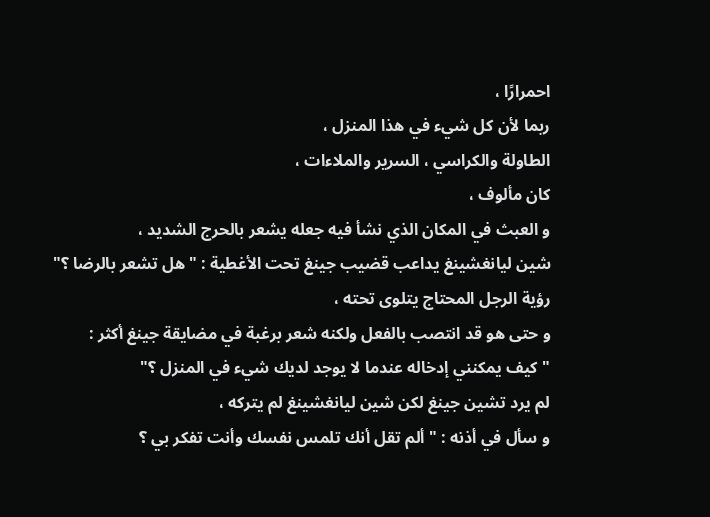احمرارًا ،
ربما لأن كل شيء في هذا المنزل ،
الطاولة والكراسي ، السرير والملاءات ،
كان مألوف ،
و العبث في المكان الذي نشأ فيه جعله يشعر بالحرج الشديد ،
شين ليانغشينغ يداعب قضيب جينغ تحت الأغطية : " هل تشعر بالرضا ؟"
رؤية الرجل المحتاج يتلوى تحته ،
و حتى هو قد انتصب بالفعل ولكنه شعر برغبة في مضايقة جينغ أكثر :
" كيف يمكنني إدخاله عندما لا يوجد لديك شيء في المنزل ؟"
لم يرد تشين جينغ لكن شين ليانغشينغ لم يتركه ،
و سأل في أذنه : " ألم تقل أنك تلمس نفسك وأنت تفكر بي ؟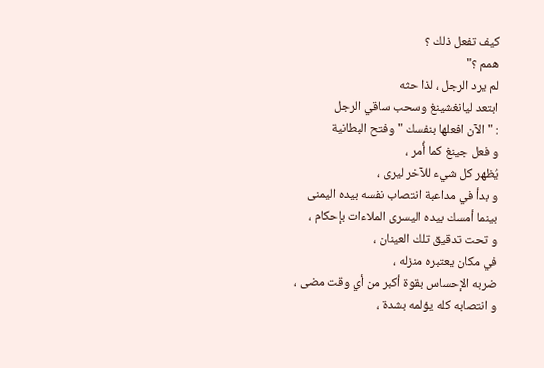كيف تفعل ذلك ؟
همم ؟"
لم يرد الرجل ، لذا حثه
ابتعد ليانغشينغ وسحب ساقي الرجل
: " الآن افعلها بنفسك " وفتح البطانية
و فعل جينغ كما أُمر ،
يُظهر كل شيء للآخر ليرى ،
و بدأ في مداعبة انتصاب نفسه بيده اليمنى
بينما أمسك بيده اليسرى الملاءات بإحكام ،
و تحت تدقيق تلك العينان ،
في مكان يعتبره منزله ،
ضربه الإحساس بقوة أكبر من أي وقت مضى ،
و انتصابه كله يؤلمه بشدة ،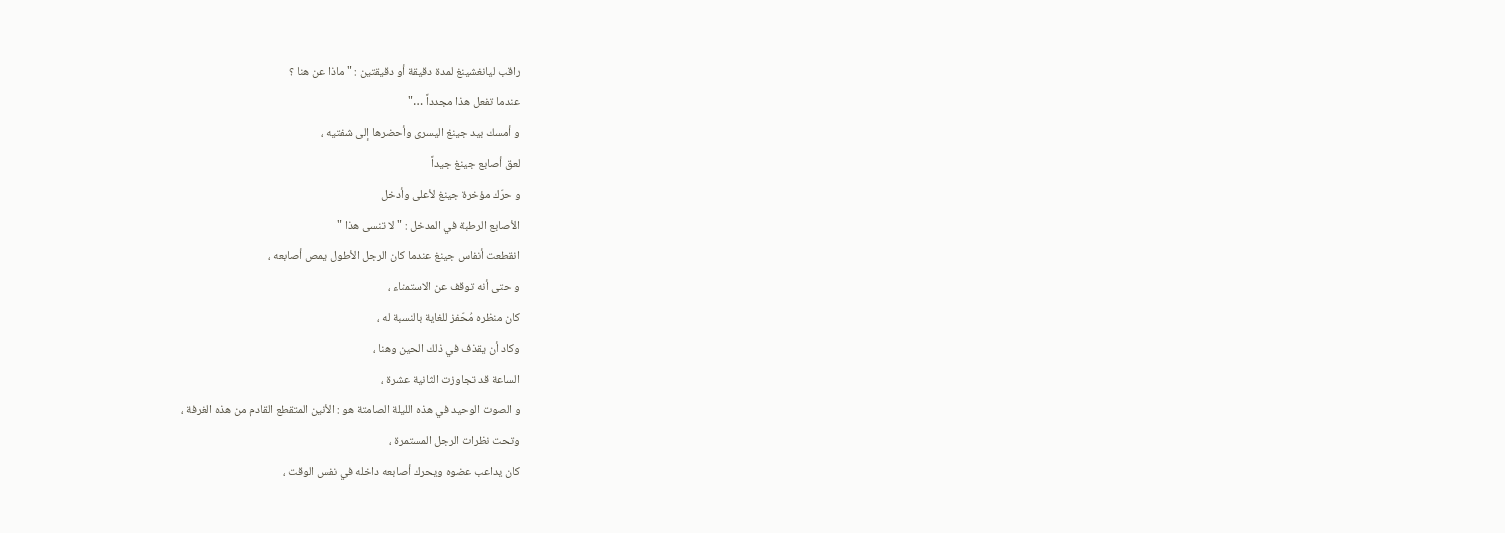راقب ليانغشينغ لمدة دقيقة أو دقيقتين : " ماذا عن هنا ؟
عندما تفعل هذا مجدداً …"
و أمسك بيد جينغ اليسرى وأحضرها إلى شفتيه ،
لعق أصابع جينغ جيداً
و حرّك مؤخرة جينغ لأعلى وأدخل
الأصابع الرطبة في المدخل : " لا تنسى هذا "
انقطعت أنفاس جينغ عندما كان الرجل الأطول يمص أصابعه ،
و حتى أنه توقف عن الاستمناء ،
كان منظره مُحّفز للغاية بالنسبة له ،
وكاد أن يقذف في ذلك الحين وهنا ،
الساعة قد تجاوزت الثانية عشرة ،
و الصوت الوحيد في هذه الليلة الصامتة هو : الأنين المتقطع القادم من هذه الغرفة ،
وتحت نظرات الرجل المستمرة ،
كان يداعب عضوه ويحرك أصابعه داخله في نفس الوقت ،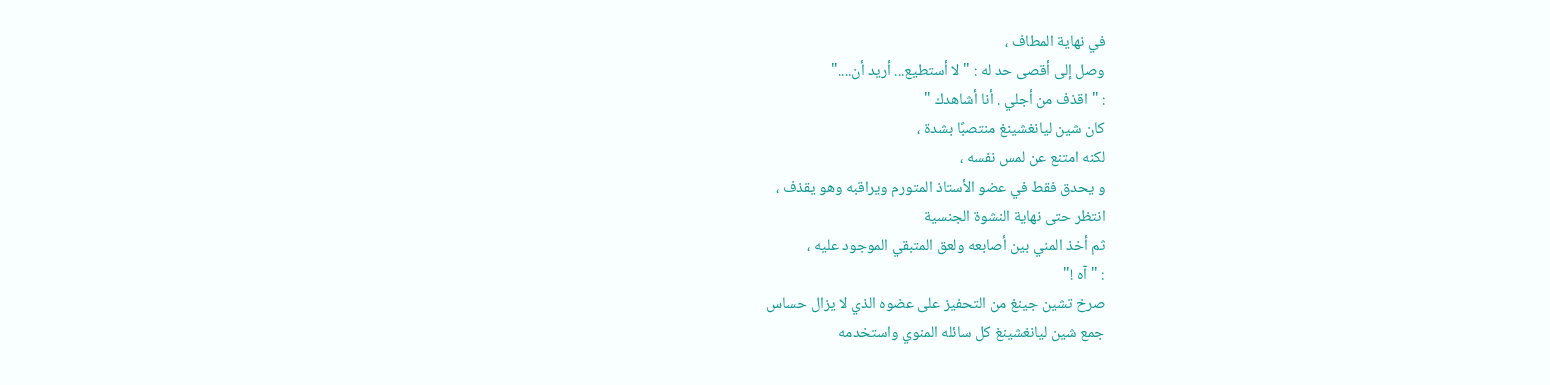في نهاية المطاف ،
وصل إلى أقصى حد له : " لا أستطيع... أريد أن...."
: " اقذف من أجلي . أنا أشاهدك "
كان شين ليانغشينغ منتصبًا بشدة ،
لكنه امتنع عن لمس نفسه ،
و يحدق فقط في عضو الأستاذ المتورم ويراقبه وهو يقذف ،
انتظر حتى نهاية النشوة الجنسية
ثم أخذ المني بين أصابعه ولعق المتبقي الموجود عليه ،
: " آه !"
صرخ تشين جينغ من التحفيز على عضوه الذي لا يزال حساس
جمع شين ليانغشينغ كل سائله المنوي واستخدمه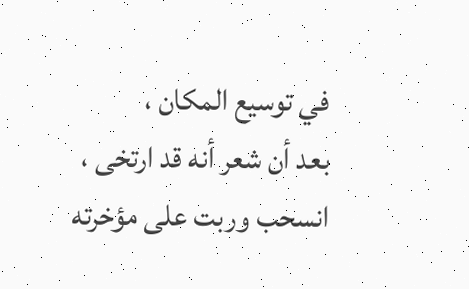في توسيع المكان ،
بعد أن شعر أنه قد ارتخى ،
انسحب وربت على مؤخرته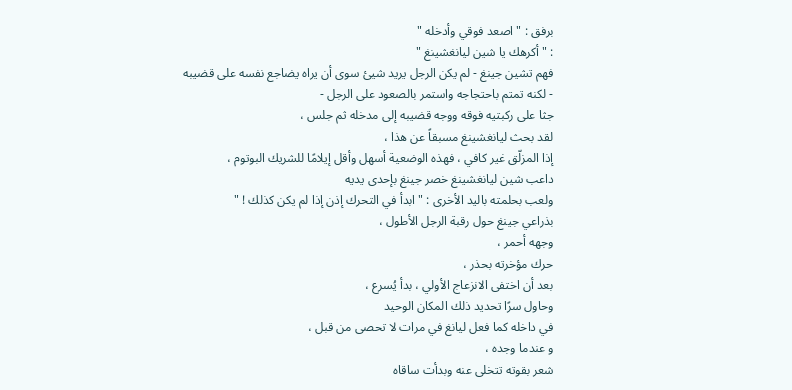برفق : " اصعد فوقي وأدخله "
: " أكرهك يا شين ليانغشينغ "
فهم تشين جينغ - لم يكن الرجل يريد شيئ سوى أن يراه يضاجع نفسه على قضيبه
- لكنه تمتم باحتجاجه واستمر بالصعود على الرجل -
جثا على ركبتيه فوقه ووجه قضيبه إلى مدخله ثم جلس ،
لقد بحث ليانغشينغ مسبقاً عن هذا ،
إذا المزلّق غير كافي ، فهذه الوضعية أسهل وأقل إيلامًا للشريك البوتوم ،
داعب شين ليانغشينغ خصر جينغ بإحدى يديه
ولعب بحلمته باليد الأخرى : " ابدأ في التحرك إذن إذا لم يكن كذلك ! "
بذراعي جينغ حول رقبة الرجل الأطول ،
وجهه أحمر ،
حرك مؤخرته بحذر ،
بعد أن اختفى الانزعاج الأولي ، بدأ يُسرع ،
وحاول سرًا تحديد ذلك المكان الوحيد
في داخله كما فعل ليانغ في مرات لا تحصى من قبل ،
و عندما وجده ،
شعر بقوته تتخلى عنه وبدأت ساقاه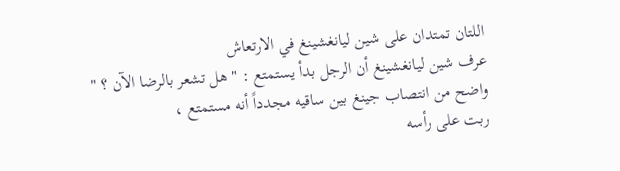اللتان تمتدان على شين ليانغشينغ في الارتعاش
عرف شين ليانغشينغ أن الرجل بدأ يستمتع : " هل تشعر بالرضا الآن ؟ "
واضح من انتصاب جينغ بين ساقيه مجدداً أنه مستمتع ،
ربت على رأسه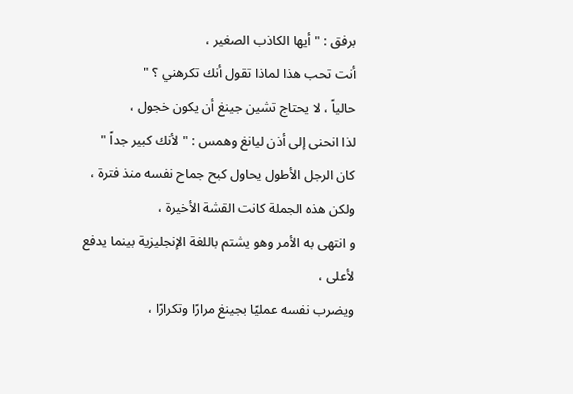برفق : " أيها الكاذب الصغير ،
أنت تحب هذا لماذا تقول أنك تكرهني ؟ "
حالياً ، لا يحتاج تشين جينغ أن يكون خجول ،
لذا انحنى إلى أذن ليانغ وهمس : " لأنك كبير جداً "
كان الرجل الأطول يحاول كبح جماح نفسه منذ فترة ،
ولكن هذه الجملة كانت القشة الأخيرة ،
و انتهى به الأمر وهو يشتم باللغة الإنجليزية بينما يدفع لأعلى ،
ويضرب نفسه عمليًا بجينغ مرارًا وتكرارًا ،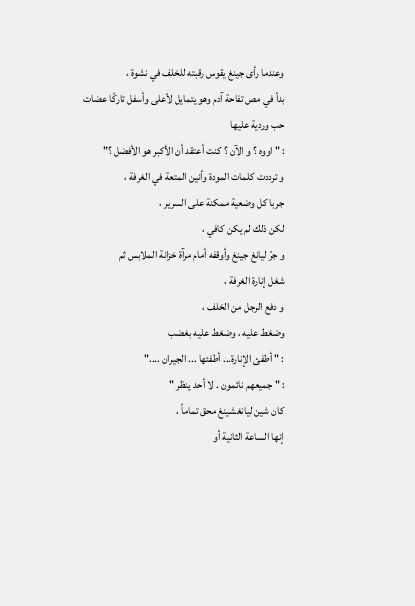وعندما رأى جينغ يقوس رقبته للخلف في نشوة ،
بدأ في مص تفاحة آدم وهو يتمايل لأعلى وأسفل تاركًا عضات حب وردية عليها
: " اووه ؟ و الآن ؟ كنت أعتقد أن الأكبر هو الأفضل ؟"
و ترددت كلمات المودة وأنين المتعة في الغرفة ،
جربا كل وضعية ممكنة على السرير ،
لكن ذلك لم يكن كافي ،
و جرّ ليانغ جينغ وأوقفه أمام مرآة خزانة الملابس ثم
شغل إنارة الغرفة ،
و دفع الرجل من الخلف ،
وضغط عليه ، وضغط عليه بغضب
: " أطفئ الإنارة... أطفئها ... الجيران ...."
: " جميعهم نائمون . لا أحد ينظر "
كان شين ليانغشينغ محق تماماً ،
إنها الساعة الثانية أو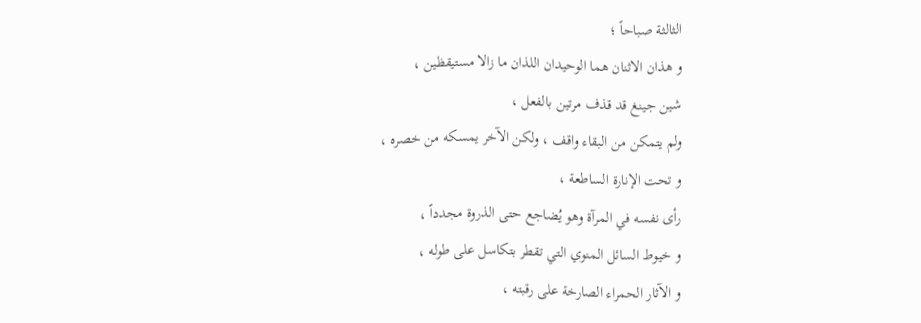الثالثة صباحاً ؛
و هذان الاثنان هما الوحيدان اللذان ما زالا مستيقظين ،
شين جينغ قد قذف مرتين بالفعل ،
ولم يتمكن من البقاء واقف ، ولكن الآخر يمسكه من خصره ،
و تحت الإنارة الساطعة ،
رأى نفسه في المرآة وهو يُضاجع حتى الذروة مجدداً ،
و خيوط السائل المنوي التي تقطر بتكاسل على طوله ،
و الآثار الحمراء الصارخة على رقبته ،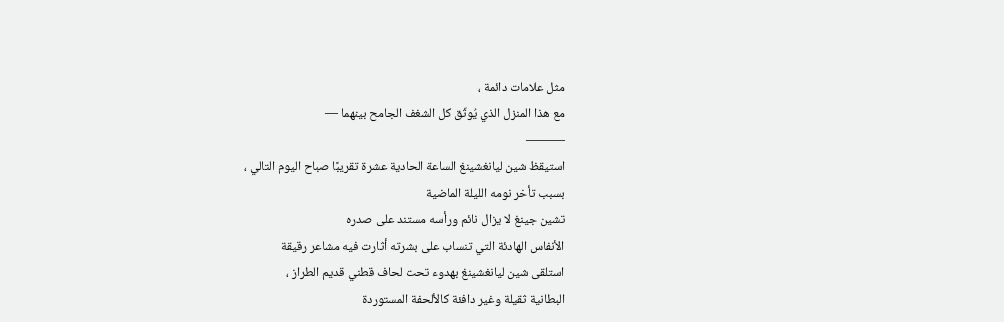مثل علامات دائمة ،
مع هذا المنزل الذي يُوثّق كل الشغف الجامح بينهما —
———
استيقظ شين ليانغشينغ الساعة الحادية عشرة تقريبًا صباح اليوم التالي ،
بسبب تأخر نومه الليلة الماضية
تشين جينغ لا يزال نائم ورأسه مستند على صدره
الأنفاس الهادئة التي تنساب على بشرته أثارت فيه مشاعر رقيقة
استلقى شين ليانغشينغ بهدوء تحت لحاف قطني قديم الطراز ،
البطانية ثقيلة وغير دافئة كالألحفة المستوردة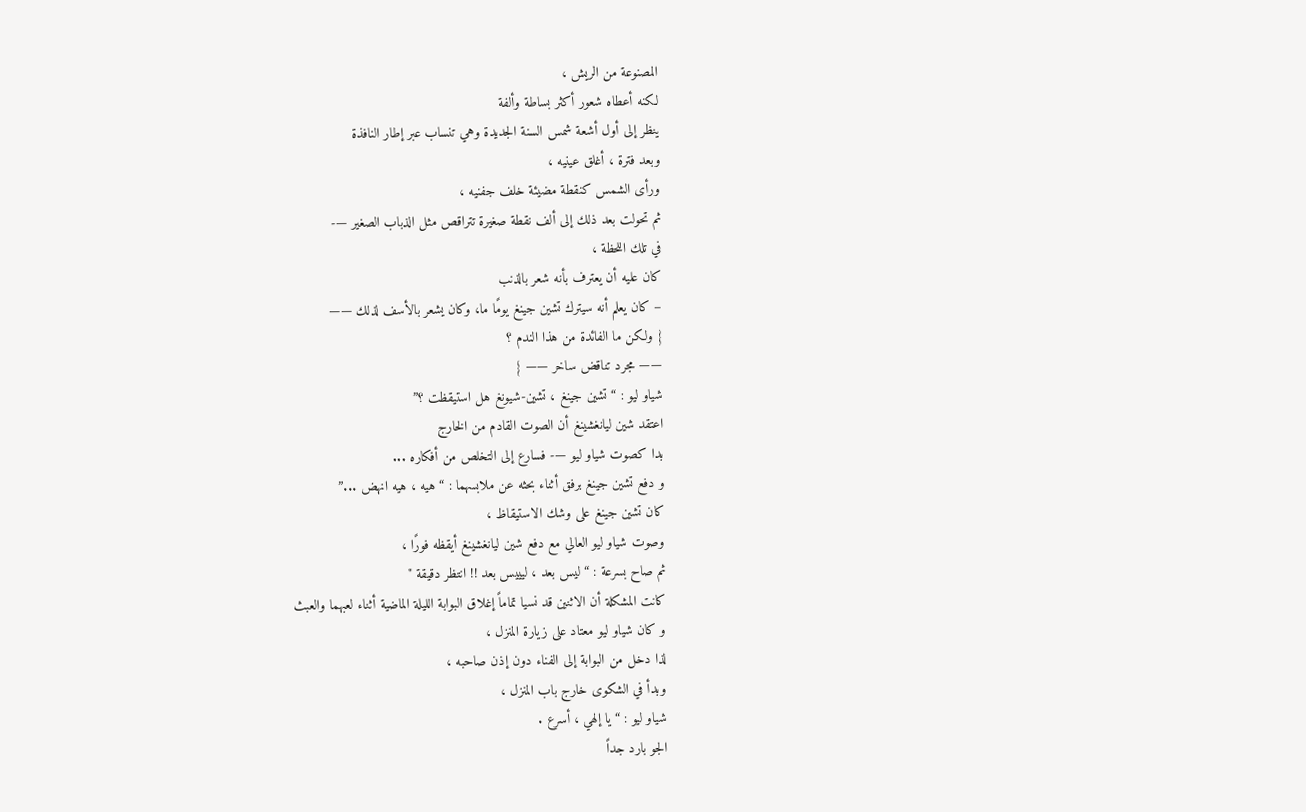المصنوعة من الريش ،
لكنه أعطاه شعور أكثر بساطة وألفة
ينظر إلى أول أشعة شمس السنة الجديدة وهي تنساب عبر إطار النافذة
وبعد فترة ، أغلق عينيه ،
ورأى الشمس كنقطة مضيئة خلف جفنيه ،
ثم تحولت بعد ذلك إلى ألف نقطة صغيرة تتراقص مثل الذباب الصغير —-
في تلك اللحظة ،
كان عليه أن يعترف بأنه شعر بالذنب
– كان يعلم أنه سيترك تشين جينغ يومًا ما، وكان يشعر بالأسف لذلك ——
{ ولكن ما الفائدة من هذا الندم ؟
—— مجرد تناقض ساخر —— }
شياو ليو : “ تشين جينغ ، تشين-شيونغ هل استيقظت ؟”
اعتقد شين ليانغشينغ أن الصوت القادم من الخارج
بدا كصوت شياو ليو —- فسارع إلى التخلص من أفكاره ...
و دفع تشين جينغ برفق أثناء بحثه عن ملابسهما : “ هيه ، هيه انهض ...”
كان تشين جينغ على وشك الاستيقاظ ،
وصوت شياو ليو العالي مع دفع شين ليانغشينغ أيقظه فورًا ،
ثم صاح بسرعة : “ ليس بعد ، ليييس بعد !! انتظر دقيقة "
كانت المشكلة أن الاثنين قد نسيا تماماً إغلاق البوابة الليلة الماضية أثناء لعبهما والعبث
و كان شياو ليو معتاد على زيارة المنزل ،
لذا دخل من البوابة إلى الفناء دون إذن صاحبه ،
وبدأ في الشكوى خارج باب المنزل ،
شياو ليو : “ يا إلهي ، أسرع .
الجو بارد جداً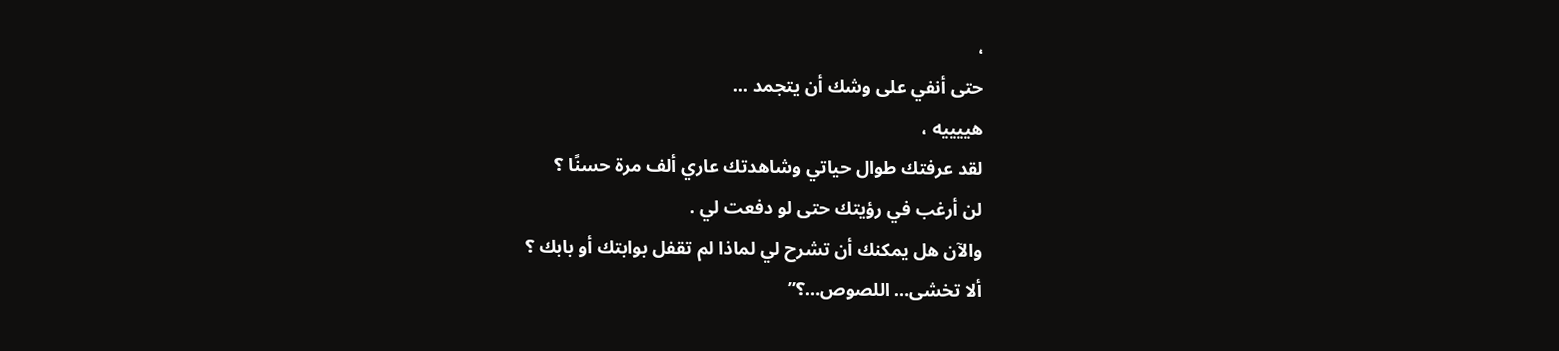،
حتى أنفي على وشك أن يتجمد ...
هييييه ،
لقد عرفتك طوال حياتي وشاهدتك عاري ألف مرة حسنًا ؟
لن أرغب في رؤيتك حتى لو دفعت لي .
والآن هل يمكنك أن تشرح لي لماذا لم تقفل بوابتك أو بابك ؟
ألا تخشى… اللصوص…؟”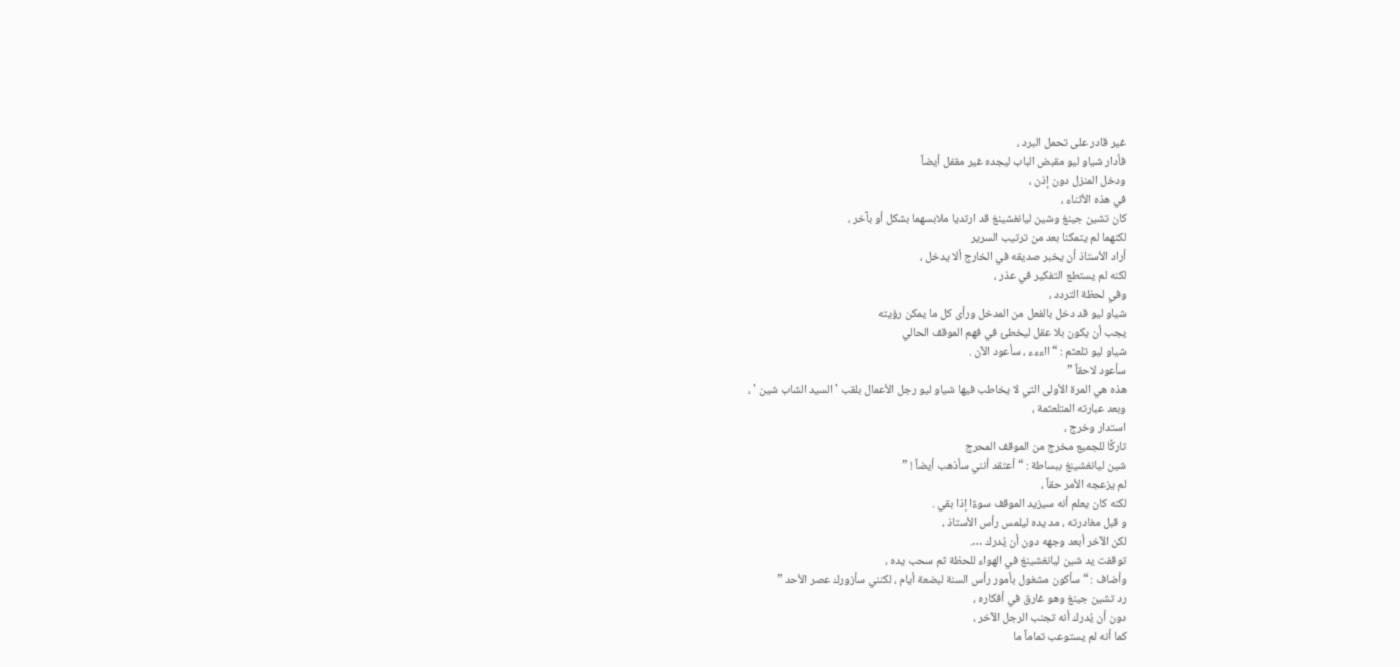غير قادر على تحمل البرد ،
فأدار شياو ليو مقبض الباب ليجده غير مقفل أيضاً
ودخل المنزل دون إذن ،
في هذه الأثناء ،
كان تشين جينغ وشين ليانغشينغ قد ارتديا ملابسهما بشكل أو بآخر ،
لكنهما لم يتمكنا بعد من ترتيب السرير
أراد الأستاذ أن يخبر صديقه في الخارج ألا يدخل ،
لكنه لم يستطع التفكير في عذر ،
وفي لحظة التردد ،
شياو ليو قد دخل بالفعل من المدخل ورأى كل ما يمكن رؤيته
يجب أن يكون بلا عقل ليخطئ في فهم الموقف الحالي
شياو ليو تلعثم : “ ااءءء ، سأعود الآن .
سأعود لاحقاً ”
هذه هي المرة الأولى التي لا يخاطب فيها شياو ليو رجل الأعمال بلقب ' السيد الشاب شين ' ،
وبعد عبارته المتلعثمة ،
استدار وخرج ،
تاركًا للجميع مخرج من الموقف المحرج
شين ليانغشينغ ببساطة : “ أعتقد أنني سأذهب أيضاً ! ”
لم يزعجه الأمر حقاً ،
لكنه كان يعلم أنه سيزيد الموقف سوءًا إذا بقي .
و قبل مغادرته ، مد يده ليلمس رأس الأستاذ ،
لكن الآخر أبعد وجهه دون أن يُدرك ….
توقفت يد شين ليانغشينغ في الهواء للحظة ثم سحب يده ،
وأضاف : “ سأكون مشغول بأمور رأس السنة لبضعة أيام ، لكنني سأزورك عصر الأحد ”
رد تشين جينغ وهو غارق في أفكاره ،
دون أن يُدرك أنه تجنب الرجل الآخر ،
كما أنه لم يستوعب تماماً ما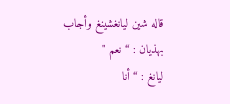قاله شين ليانغشينغ وأجاب بهذيان : “ نعم "
ليانغ : “ أنا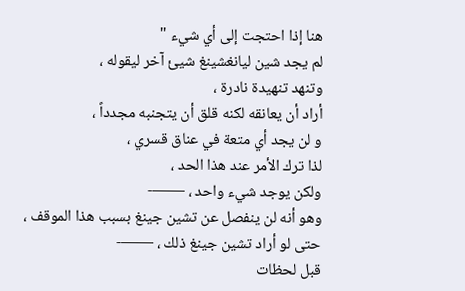هنا إذا احتجت إلى أي شيء "
لم يجد شين ليانغشينغ شيئ آخر ليقوله ،
وتنهد تنهيدة نادرة ،
أراد أن يعانقه لكنه قلق أن يتجنبه مجدداً ،
و لن يجد أي متعة في عناق قسري ،
لذا ترك الأمر عند هذا الحد ،
ولكن يوجد شيء واحد ، ——-
وهو أنه لن ينفصل عن تشين جينغ بسبب هذا الموقف ،
حتى لو أراد تشين جينغ ذلك ، ——-
قبل لحظات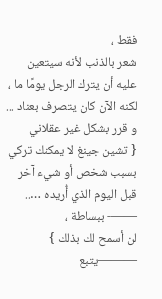فقط ،
شعر بالذنب لأنه سيتعين عليه أن يترك الرجل يومًا ما ،
لكنه الآن كان يتصرف بعناد ...
و قرر بشكل غير عقلاني
{ تشين جينغ لا يمكنك تركي بسبب شخص أو شيء آخر قبل اليوم الذي أُريده …..
——- ببساطة ،
لن أسمح لك بذلك }
———يتبع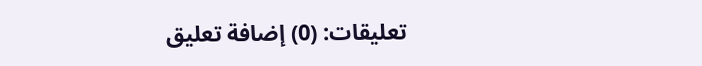تعليقات: (0) إضافة تعليق